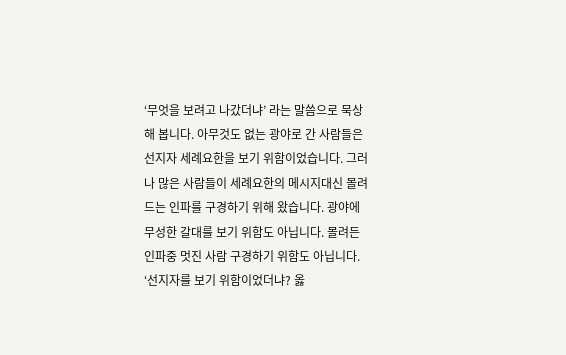‘무엇을 보려고 나갔더냐’ 라는 말씀으로 묵상해 봅니다. 아무것도 없는 광야로 간 사람들은 선지자 세례요한을 보기 위함이었습니다. 그러나 많은 사람들이 세례요한의 메시지대신 몰려드는 인파를 구경하기 위해 왔습니다. 광야에 무성한 갈대를 보기 위함도 아닙니다. 몰려든 인파중 멋진 사람 구경하기 위함도 아닙니다. ‘선지자를 보기 위함이었더냐? 옳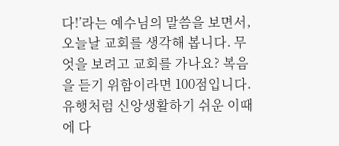다!’라는 예수님의 말씀을 보면서, 오늘날 교회를 생각해 봅니다. 무엇을 보려고 교회를 가나요? 복음을 듣기 위함이라면 100점입니다. 유행처럼 신앙생활하기 쉬운 이때에 다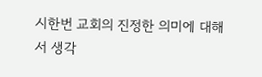시한번 교회의 진정한 의미에 대해서 생각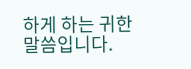하게 하는 귀한 말씀입니다.